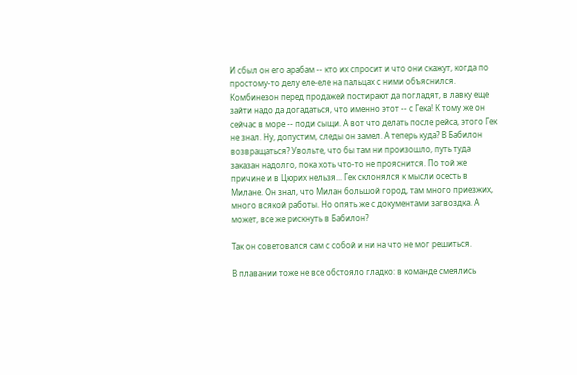И сбыл он его арабам -- кто их спросит и что они скажут, когда по простому-то делу еле-еле на пальцах с ними объяснился. Комбинезон перед продажей постирают да погладят, в лавку еще зайти надо да догадаться, что именно этот -- с Гека! К тому же он сейчас в море -- поди сыщи. А вот что делать после рейса, этого Гек не знал. Ну, допустим, следы он замел. А теперь куда? В Бабилон возвращаться? Увольте, что бы там ни произошло, путь туда заказан надолго, пока хоть что-то не прояснится. По той же причине и в Цюрих нельзя... Гек склонялся к мысли осесть в Милане. Он знал, что Милан большой город, там много приезжих, много всякой работы. Но опять же с документами загвоздка. А может, все же рискнуть в Бабилон?

Так он советовался сам с собой и ни на что не мог решиться.

В плавании тоже не все обстояло гладко: в команде смеялись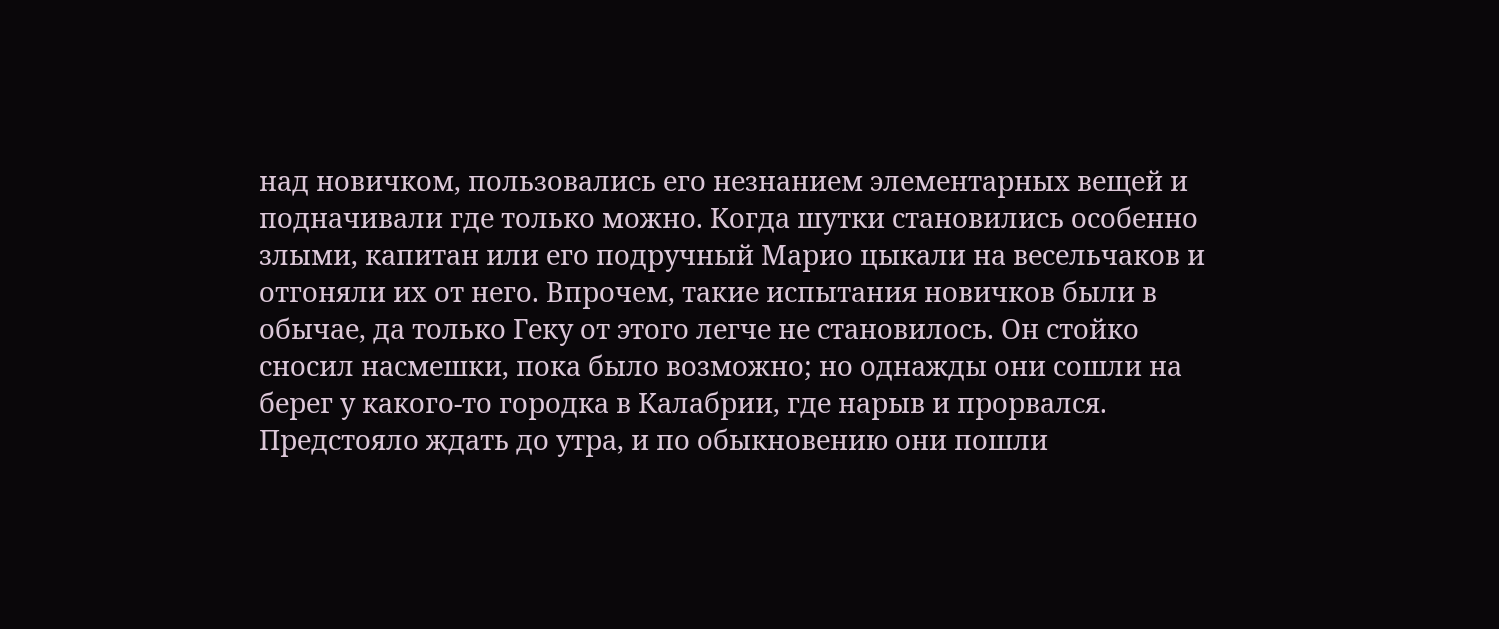над новичком, пользовались его незнанием элементарных вещей и подначивали где только можно. Когда шутки становились особенно злыми, капитан или его подручный Марио цыкали на весельчаков и отгоняли их от него. Впрочем, такие испытания новичков были в обычае, да только Геку от этого легче не становилось. Он стойко сносил насмешки, пока было возможно; но однажды они сошли на берег у какого-то городка в Калабрии, где нарыв и прорвался. Предстояло ждать до утра, и по обыкновению они пошли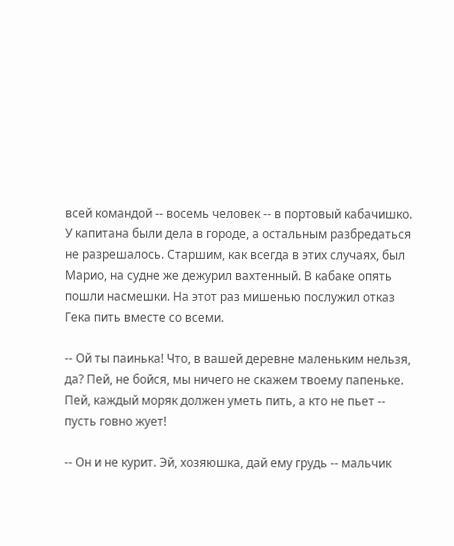всей командой -- восемь человек -- в портовый кабачишко. У капитана были дела в городе, а остальным разбредаться не разрешалось. Старшим, как всегда в этих случаях, был Марио, на судне же дежурил вахтенный. В кабаке опять пошли насмешки. На этот раз мишенью послужил отказ Гека пить вместе со всеми.

-- Ой ты паинька! Что, в вашей деревне маленьким нельзя, да? Пей, не бойся, мы ничего не скажем твоему папеньке. Пей, каждый моряк должен уметь пить, а кто не пьет -- пусть говно жует!

-- Он и не курит. Эй, хозяюшка, дай ему грудь -- мальчик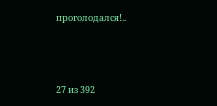проголодался!..



27 из 392